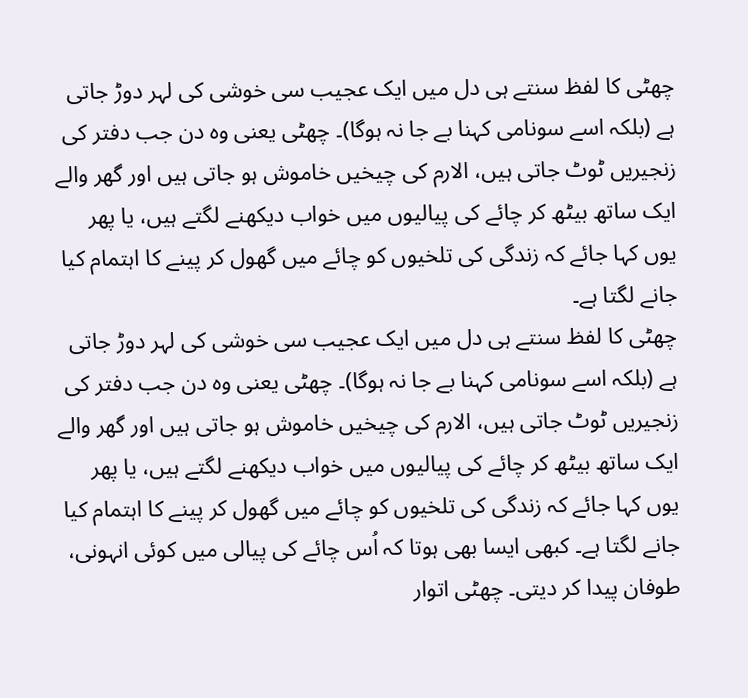چھٹی کا لفظ سنتے ہی دل میں ایک عجیب سی خوشی کی لہر دوڑ جاتی ہے (بلکہ اسے سونامی کہنا بے جا نہ ہوگا)۔ چھٹی یعنی وہ دن جب دفتر کی زنجیریں ٹوٹ جاتی ہیں، الارم کی چیخیں خاموش ہو جاتی ہیں اور گھر والے ایک ساتھ بیٹھ کر چائے کی پیالیوں میں خواب دیکھنے لگتے ہیں، یا پھر یوں کہا جائے کہ زندگی کی تلخیوں کو چائے میں گھول کر پینے کا اہتمام کیا جانے لگتا ہے۔
چھٹی کا لفظ سنتے ہی دل میں ایک عجیب سی خوشی کی لہر دوڑ جاتی ہے (بلکہ اسے سونامی کہنا بے جا نہ ہوگا)۔ چھٹی یعنی وہ دن جب دفتر کی زنجیریں ٹوٹ جاتی ہیں، الارم کی چیخیں خاموش ہو جاتی ہیں اور گھر والے ایک ساتھ بیٹھ کر چائے کی پیالیوں میں خواب دیکھنے لگتے ہیں، یا پھر یوں کہا جائے کہ زندگی کی تلخیوں کو چائے میں گھول کر پینے کا اہتمام کیا جانے لگتا ہے۔ کبھی ایسا بھی ہوتا کہ اُس چائے کی پیالی میں کوئی انہونی، طوفان پیدا کر دیتی۔ چھٹی اتوار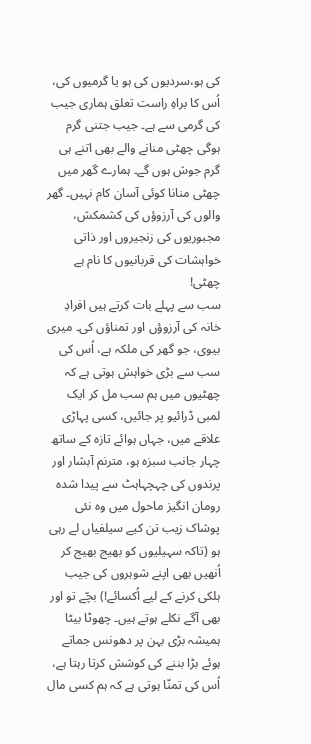کی ہو،سردیوں کی ہو یا گرمیوں کی، اُس کا براہِ راست تعلق ہماری جیب کی گرمی سے ہے۔ جیب جتنی گرم ہوگی چھٹی منانے والے بھی اتنے ہی گرم جوش ہوں گے۔ ہمارے گھر میں چھٹی منانا کوئی آسان کام نہیں۔ گھر والوں کی آرزوؤں کی کشمکش، مجبوریوں کی زنجیروں اور ذاتی خواہشات کی قربانیوں کا نام ہے چھٹی!
سب سے پہلے بات کرتے ہیں افرادِ خانہ کی آرزوؤں اور تمناؤں کی۔ میری بیوی، جو گھر کی ملکہ ہے، اُس کی سب سے بڑی خواہش ہوتی ہے کہ چھٹیوں میں ہم سب مل کر ایک لمبی ڈرائیو پر جائیں، کسی پہاڑی علاقے میں، جہاں ہوائے تازہ کے ساتھ چہار جانب سبزہ ہو، مترنم آبشار اور پرندوں کی چہچہاہٹ سے پیدا شدہ رومان انگیز ماحول میں وہ نئی پوشاک زیب تن کیے سیلفیاں لے رہی ہو (تاکہ سہیلیوں کو بھیج بھیج کر اُنھیں بھی اپنے شوہروں کی جیب ہلکی کرنے کے لیے اُکسائے!) بچّے تو اور بھی آگے نکلے ہوتے ہیں۔ چھوٹا بیٹا ہمیشہ بڑی بہن پر دھونس جماتے ہوئے بڑا بننے کی کوشش کرتا رہتا ہے، اُس کی تمنّا ہوتی ہے کہ ہم کسی مال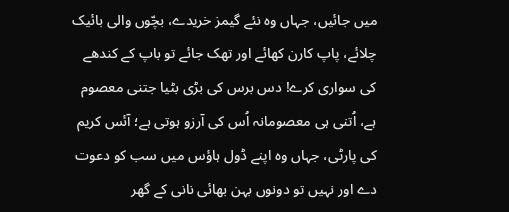میں جائیں، جہاں وہ نئے گیمز خریدے، بچّوں والی بائیک چلائے، پاپ کارن کھائے اور تھک جائے تو باپ کے کندھے کی سواری کرے! دس برس کی بڑی بٹیا جتنی معصوم ہے، اُتنی ہی معصومانہ اُس کی آرزو ہوتی ہے؛ آئس کریم کی پارٹی، جہاں وہ اپنے ڈول ہاؤس میں سب کو دعوت دے اور نہیں تو دونوں بہن بھائی نانی کے گھر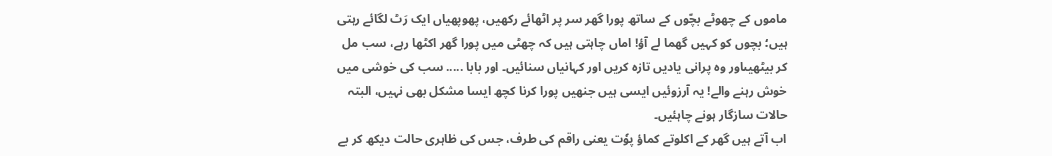ماموں کے چھوٹے بچّوں کے ساتھ پورا گھر سر پر اٹھائے رکھیں، پھوپھیاں ایک رَٹ لگائے رہتی ہیں؛ بچوں کو کہیں گھما لے آؤ! اماں چاہتی ہیں کہ چھٹی میں پورا گھر اکٹھا رہے، سب مل کر بیٹھیںاور وہ پرانی یادیں تازہ کریں اور کہانیاں سنائیں۔ اور بابا ..... سب کی خوشی میں خوش رہنے والے! یہ آرزوئیں ایسی ہیں جنھیں پورا کرنا کچھ ایسا مشکل بھی نہیں، البتہ حالات سازگار ہونے چاہئیں۔
اب آتے ہیں گھر کے اکلوتے کماؤ پوٗت یعنی راقم کی طرف، جس کی ظاہری حالت دیکھ کر بے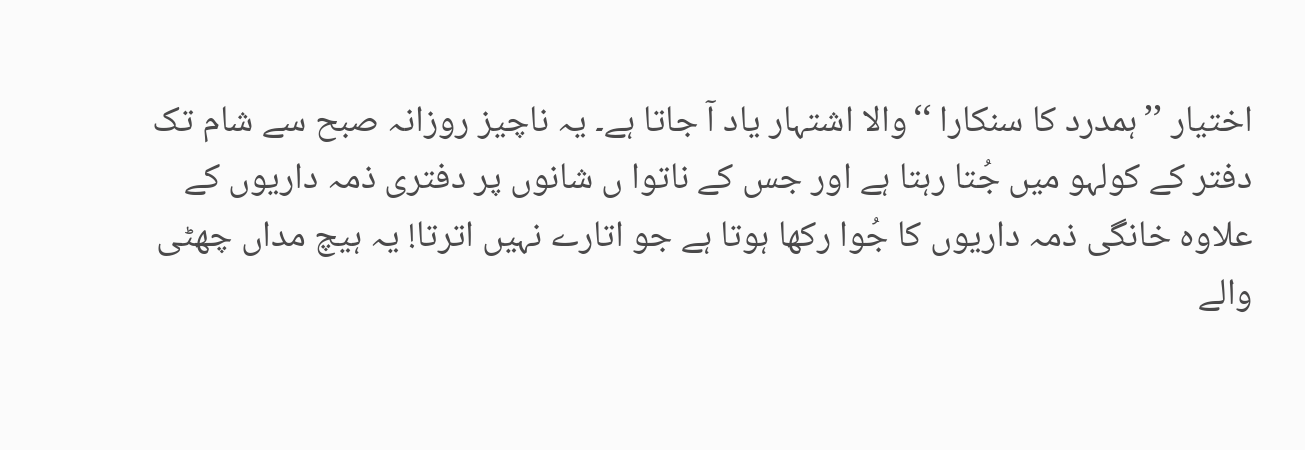اختیار ’’ہمدرد کا سنکارا ‘‘والا اشتہار یاد آ جاتا ہے۔ یہ ناچیز روزانہ صبح سے شام تک دفتر کے کولہو میں جُتا رہتا ہے اور جس کے ناتوا ں شانوں پر دفتری ذمہ داریوں کے علاوہ خانگی ذمہ داریوں کا جُوا رکھا ہوتا ہے جو اتارے نہیں اترتا! یہ ہیچ مداں چھٹی والے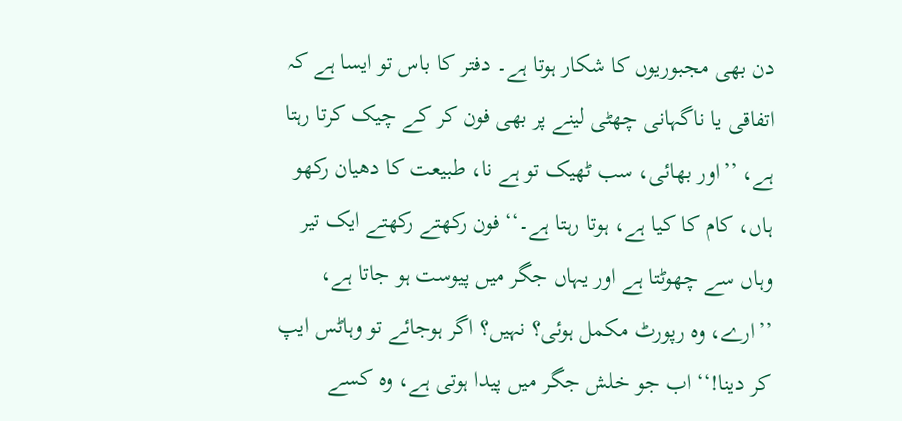دن بھی مجبوریوں کا شکار ہوتا ہے۔ دفتر کا باس تو ایسا ہے کہ اتفاقی یا ناگہانی چھٹی لینے پر بھی فون کر کے چیک کرتا رہتا ہے، ’’اور بھائی، سب ٹھیک تو ہے نا، طبیعت کا دھیان رکھو ہاں، کام کا کیا ہے، ہوتا رہتا ہے۔‘‘ فون رکھتے رکھتے ایک تیر وہاں سے چھوٹتا ہے اور یہاں جگر میں پیوست ہو جاتا ہے، ’’ارے، وہ رپورٹ مکمل ہوئی؟ نہیں؟ اگر ہوجائے تو وہاٹس ایپ کر دینا!‘‘ اب جو خلش جگر میں پیدا ہوتی ہے، وہ کسے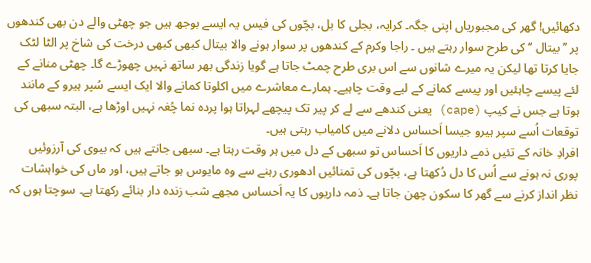دکھائیں! گھر کی مجبوریاں اپنی جگہ۔ کرایہ، بجلی کا بل، بچّوں کی فیس یہ ایسے بوجھ ہیں جو چھٹی والے دن بھی کندھوں پر ’’بیتال ‘‘ کی طرح سوار رہتے ہیں ۔ راجا وکرم کے کندھوں پر سوار ہونے والا بیتال کبھی کبھی درخت کی شاخ پر الٹا لٹک جایا کرتا تھا لیکن یہ میرے شانوں سے اس بری طرح چمٹ جاتا ہے گویا زندگی بھر ساتھ نہیں چھوڑے گا۔ چھٹی منانے کے لئے پیسے چاہئیں اور پیسے کمانے کے لیے وقت چاہیے۔ ہمارے معاشرے میں اکلوتا کمانے والا ایک ایسے سُپر ہیرو کے مانند ہوتا ہے جس نے کیپ (cape) یعنی کندھے سے لے کر پیر تک پیچھے لہراتا ہوا پردہ نما چُغہ نہیں اوڑھا ہے، البتہ سبھی کی توقعات اُسے سپر ہیرو جیسا اَحساس دلانے میں کامیاب رہتی ہیں۔
افرادِ خانہ کے تئیں ذمے داریوں کا اَحساس تو سبھی کے دل میں ہر وقت رہتا ہے۔ سبھی جانتے ہیں کہ بیوی کی آرزوئیں پوری نہ ہونے سے اُس کا دل دُکھتا ہے، بچّوں کی تمنائیں ادھوری رہنے سے وہ مایوس ہو جاتے ہیں، اور ماں کی خواہشات نظر انداز کرنے سے گھر کا سکون چھن جاتا ہے۔ ذمہ داریوں کا یہ اَحساس مجھے شب زندہ دار بنائے رکھتا ہے۔ سوچتا ہوں کہ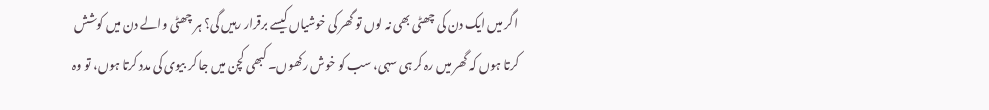اگر میں ایک دن کی چھٹی بھی نہ لوں تو گھر کی خوشیاں کیسے برقرار رہیں گی؟ ہر چھٹی والے دن میں کوشش کرتا ہوں کہ گھر میں رہ کر ہی سہی، سب کو خوش رکھوں۔ کبھی کچن میں جا کر بیوی کی مدد کرتا ہوں، تو وہ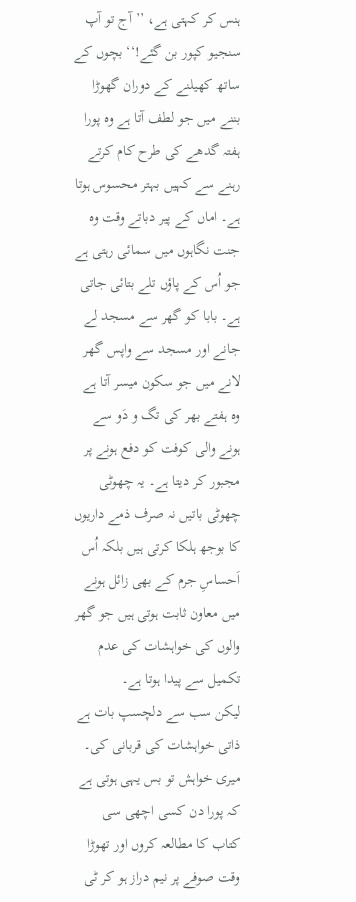ہنس کر کہتی ہے، ’’آج تو آپ سنجیو کپور بن گئے!‘‘ بچوں کے ساتھ کھیلنے کے دوران گھوڑا بننے میں جو لطف آتا ہے وہ پورا ہفتہ گدھے کی طرح کام کرتے رہنے سے کہیں بہتر محسوس ہوتا ہے۔ اماں کے پیر دباتے وقت وہ جنت نگاہوں میں سمائی رہتی ہے جو اُس کے پاؤں تلے بتائی جاتی ہے۔ بابا کو گھر سے مسجد لے جانے اور مسجد سے واپس گھر لانے میں جو سکون میسر آتا ہے وہ ہفتے بھر کی تگ و دَو سے ہونے والی کوفت کو دفع ہونے پر مجبور کر دیتا ہے۔ یہ چھوٹی چھوٹی باتیں نہ صرف ذمے داریوں کا بوجھ ہلکا کرتی ہیں بلکہ اُس اَحساسِ جرم کے بھی زائل ہونے میں معاون ثابت ہوتی ہیں جو گھر والوں کی خواہشات کی عدم تکمیل سے پیدا ہوتا ہے۔
لیکن سب سے دلچسپ بات ہے ذاتی خواہشات کی قربانی کی۔ میری خواہش تو بس یہی ہوتی ہے کہ پورا دن کسی اچھی سی کتاب کا مطالعہ کروں اور تھوڑا وقت صوفے پر نیم دراز ہو کر ٹی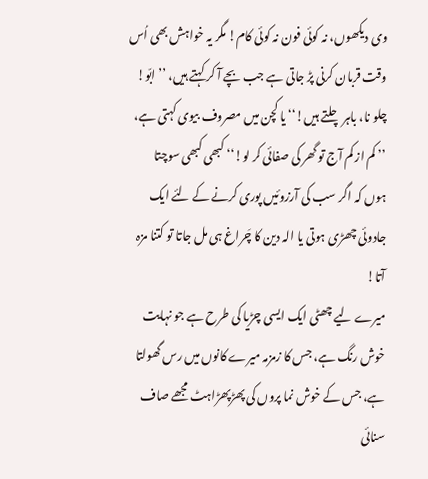وی دیکھوں، نہ کوئی فون نہ کوئی کام! مگر یہ خواہش بھی اُس وقت قربان کرنی پڑ جاتی ہے جب بچے آ کر کہتے ہیں، ’’ابّو! چلو نا، باہر چلتے ہیں!‘‘ یا کچن میں مصروف بیوی کہتی ہے، ’’ کم از کم آج تو گھر کی صفائی کر لو!‘‘ کبھی کبھی سوچتا ہوں کہ اگر سب کی آرزوئیں پوری کرنے کے لئے ایک جادوئی چھڑی ہوتی یا الہ دین کا چَراغ ہی مل جاتا تو کتنا مزہ آتا!
میرے لیے چھٹی ایک ایسی چڑیا کی طرح ہے جو نہایت خوش رنگ ہے، جس کا زمزمہ میرے کانوں میں رس گھولتا ہے، جس کے خوش نما پروں کی پھڑپھڑاہٹ مجھے صاف سنائی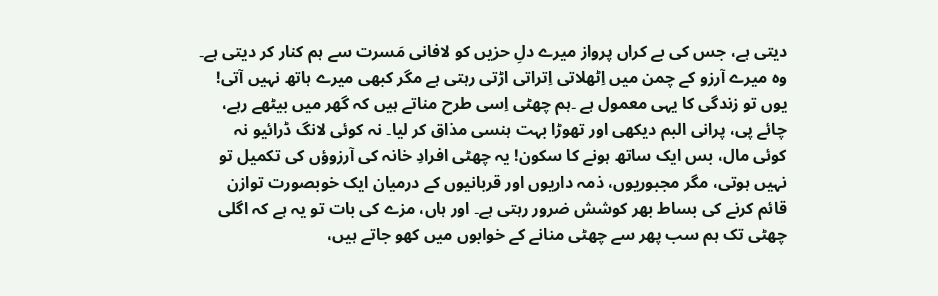دیتی ہے، جس کی بے کراں پرواز میرے دلِ حزیں کو لافانی مَسرت سے ہم کنار کر دیتی ہے۔ وہ میرے آرزو کے چمن میں اِٹھلاتی اِتراتی اڑتی رہتی ہے مگر کبھی میرے ہاتھ نہیں آتی!
یوں تو زندگی کا یہی معمول ہے ۔ہم چھٹی اِسی طرح مناتے ہیں کہ گھر میں بیٹھے رہے، چائے پی، پرانی البم دیکھی اور تھوڑا بہت ہنسی مذاق کر لیا۔ نہ کوئی لانگ ڈرائیو نہ کوئی مال، بس ایک ساتھ ہونے کا سکون! یہ چھٹی افرادِ خانہ کی آرزوؤں کی تکمیل تو نہیں ہوتی، مگر مجبوریوں، ذمہ داریوں اور قربانیوں کے درمیان ایک خوبصورت توازن قائم کرنے کی بساط بھر کوشش ضرور رہتی ہے۔ اور ہاں، مزے کی بات تو یہ ہے کہ اگلی چھٹی تک ہم سب پھر سے چھٹی منانے کے خوابوں میں کھو جاتے ہیں،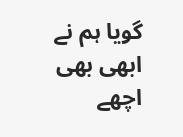گویا ہم نے ابھی بھی اچھے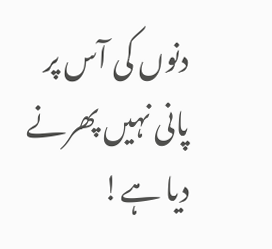دنوں کی آس پر پانی نہیں پھرنے دیا ہے!